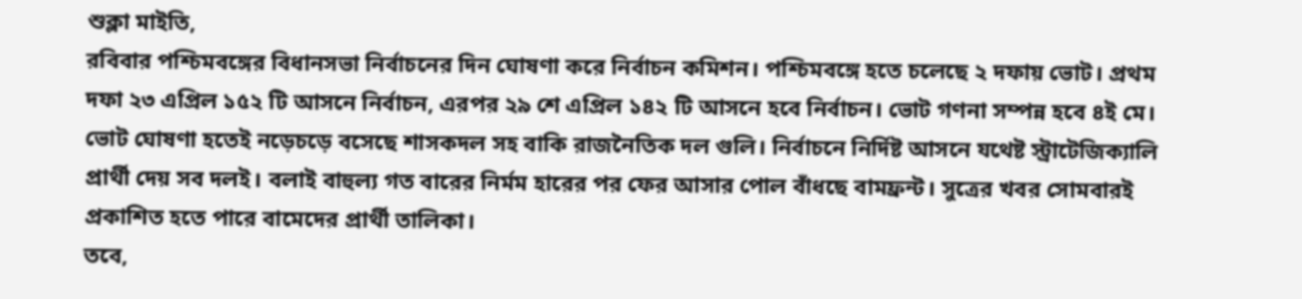শুক্লা মাইতি,
রবিবার পশ্চিমবঙ্গের বিধানসভা নির্বাচনের দিন ঘোষণা করে নির্বাচন কমিশন। পশ্চিমবঙ্গে হতে চলেছে ২ দফায় ভোট। প্রথম দফা ২৩ এপ্রিল ১৫২ টি আসনে নির্বাচন, এরপর ২৯ শে এপ্রিল ১৪২ টি আসনে হবে নির্বাচন। ভোট গণনা সম্পন্ন হবে ৪ই মে। ভোট ঘোষণা হতেই নড়েচড়ে বসেছে শাসকদল সহ বাকি রাজনৈতিক দল গুলি। নির্বাচনে নির্দিষ্ট আসনে যথেষ্ট স্ট্রাটেজিক্যালি প্রার্থী দেয় সব দলই। বলাই বাহুল্য গত বারের নির্মম হারের পর ফের আসার পোল বাঁধছে বামফ্রন্ট। সুত্রের খবর সোমবারই প্রকাশিত হতে পারে বামেদের প্রার্থী তালিকা।
তবে,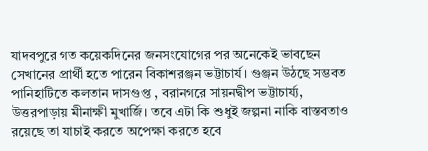যাদবপুরে গত কয়েকদিনের জনসংযোগের পর অনেকেই ভাবছেন সেখানের প্রার্থী হতে পারেন বিকাশরঞ্জন ভট্টাচার্য। গুঞ্জন উঠছে সম্ভবত পানিহাটিতে কলতান দাসগুপ্ত , বরানগরে সায়নদ্বীপ ভট্টাচাৰ্য্য, উত্তরপাড়ায় মীনাক্ষী মুখার্জি। তবে এটা কি শুধুই জল্পনা নাকি বাস্তবতাও রয়েছে তা যাচাই করতে অপেক্ষা করতে হবে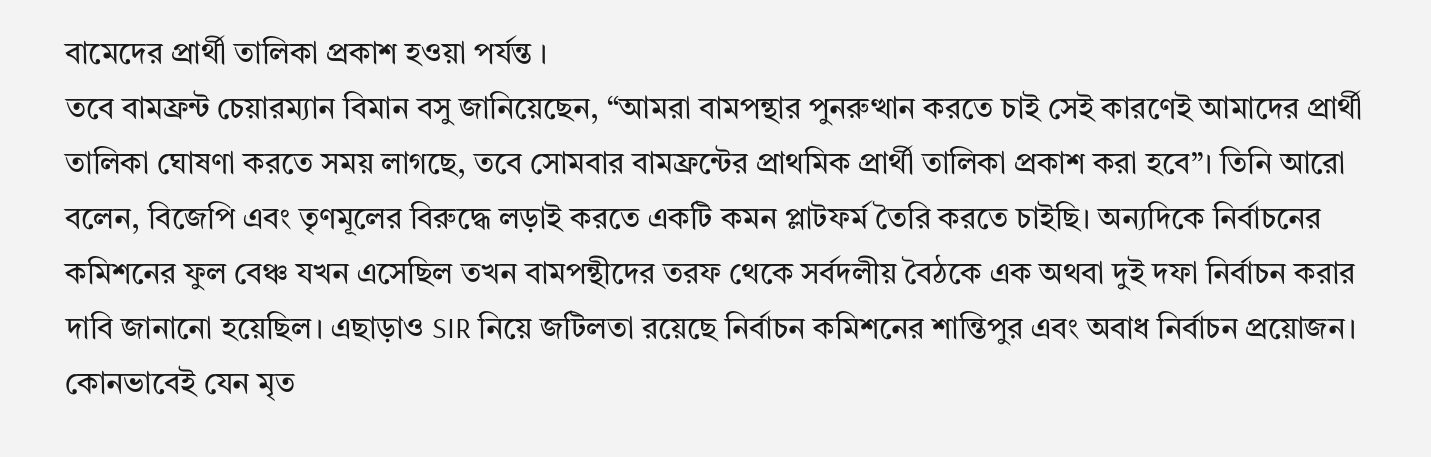বামেদের প্রার্থী তালিকা প্রকাশ হওয়া পর্যন্ত ।
তবে বামফ্রন্ট চেয়ারম্যান বিমান বসু জানিয়েছেন, “আমরা বামপন্থার পুনরুত্থান করতে চাই সেই কারণেই আমাদের প্রার্থী তালিকা ঘোষণা করতে সময় লাগছে, তবে সোমবার বামফ্রন্টের প্রাথমিক প্রার্থী তালিকা প্রকাশ করা হবে”। তিনি আরো বলেন, বিজেপি এবং তৃণমূলের বিরুদ্ধে লড়াই করতে একটি কমন প্লাটফর্ম তৈরি করতে চাইছি। অন্যদিকে নির্বাচনের কমিশনের ফুল বেঞ্চ যখন এসেছিল তখন বামপন্থীদের তরফ থেকে সর্বদলীয় বৈঠকে এক অথবা দুই দফা নির্বাচন করার দাবি জানানো হয়েছিল। এছাড়াও SIR নিয়ে জটিলতা রয়েছে নির্বাচন কমিশনের শান্তিপুর এবং অবাধ নির্বাচন প্রয়োজন। কোনভাবেই যেন মৃত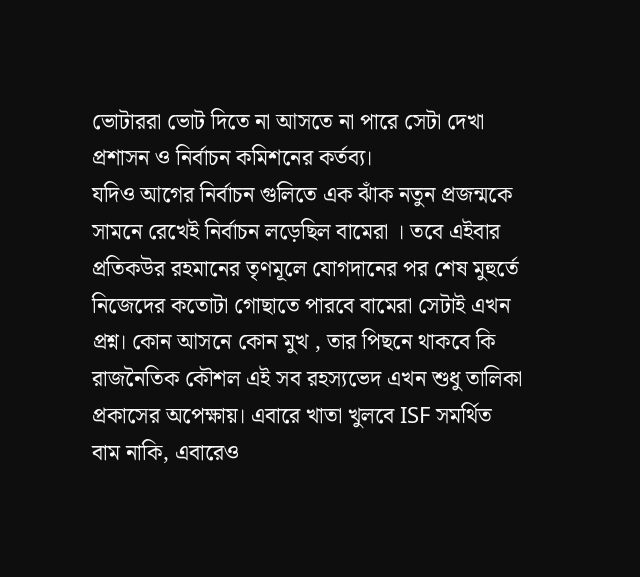ভোটাররা ভোট দিতে না আসতে না পারে সেটা দেখা প্রশাসন ও নির্বাচন কমিশনের কর্তব্য।
যদিও আগের নির্বাচন গুলিতে এক ঝাঁক নতুন প্রজন্মকে সামনে রেখেই নির্বাচন লড়েছিল বামেরা । তবে এইবার প্রতিকউর রহমানের তৃণমূলে যোগদানের পর শেষ মুহুর্তে নিজেদের কতোটা গোছাতে পারবে বামেরা সেটাই এখন প্রশ্ন। কোন আসনে কোন মুখ , তার পিছনে থাকবে কি রাজনৈতিক কৌশল এই সব রহস্যভেদ এখন শুধু তালিকা প্রকাসের অপেক্ষায়। এবারে খাতা খুলবে ISF সমর্থিত বাম নাকি, এবারেও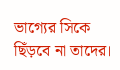ভাগ্যের সিকে ছিঁড়বে না তাদের।